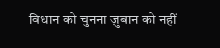विधान को चुनना ज़ुबान को नहीं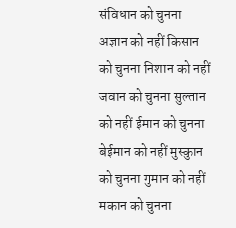संविधान को चुनना अज्ञान को नहीं किसान को चुनना निशान को नहीं जवान को चुनना सुल्तान को नहीं ईमान को चुनना बेईमान को नहीं मुस्कुान को चुनना गुमान को नहीं मकान को चुनना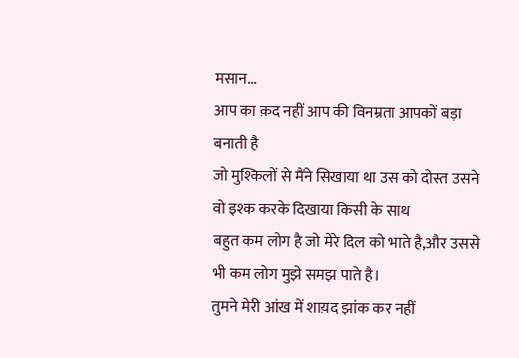मसान...
आप का क़द नहीं आप की विनम्रता आपकों बड़ा बनाती है
जो मुश्किलों से मैंने सिखाया था उस को दोस्त उसने वो इश्क करके दिखाया किसी के साथ
बहुत कम लोग है जो मेरे दिल को भाते है,और उससे भी कम लोग मुझे समझ पाते है।
तुमने मेरी आंख में शाय़द झांक कर नहीं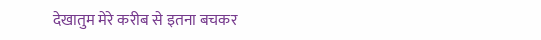देखातुम मेरे करीब से इतना बचकर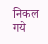निकल गये